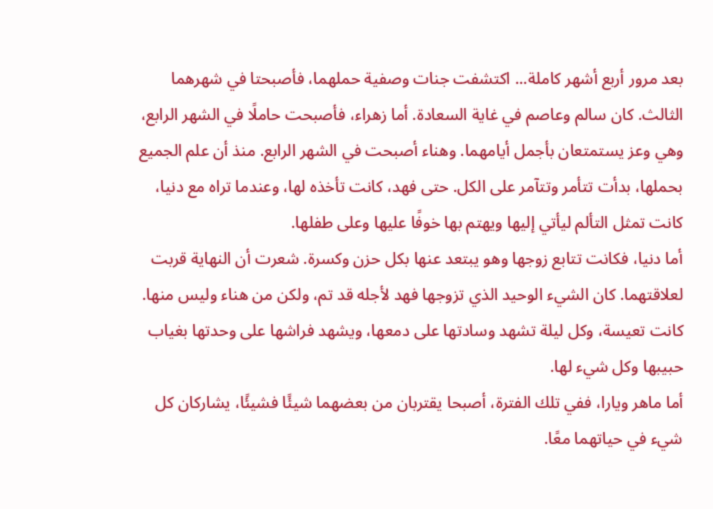بعد مرور أربع أشهر كاملة... اكتشفت جنات وصفية حملهما، فأصبحتا في شهرهما الثالث. كان سالم وعاصم في غاية السعادة. أما زهراء، فأصبحت حاملًا في الشهر الرابع، وهي وعز يستمتعان بأجمل أيامهما. وهناء أصبحت في الشهر الرابع. منذ أن علم الجميع بحملها، بدأت تتأمر وتتآمر على الكل. حتى فهد، كانت تأخذه لها، وعندما تراه مع دنيا، كانت تمثل التألم ليأتي إليها ويهتم بها خوفًا عليها وعلى طفلها.
أما دنيا، فكانت تتابع زوجها وهو يبتعد عنها بكل حزن وكسرة. شعرت أن النهاية قربت لعلاقتهما. كان الشيء الوحيد الذي تزوجها فهد لأجله قد تم، ولكن من هناء وليس منها. كانت تعيسة، وكل ليلة تشهد وسادتها على دمعها، ويشهد فراشها على وحدتها بغياب حبيبها وكل شيء لها.
أما ماهر ويارا، ففي تلك الفترة، أصبحا يقتربان من بعضهما شيئًا فشيئًا، يشاركان كل شيء في حياتهما معًا.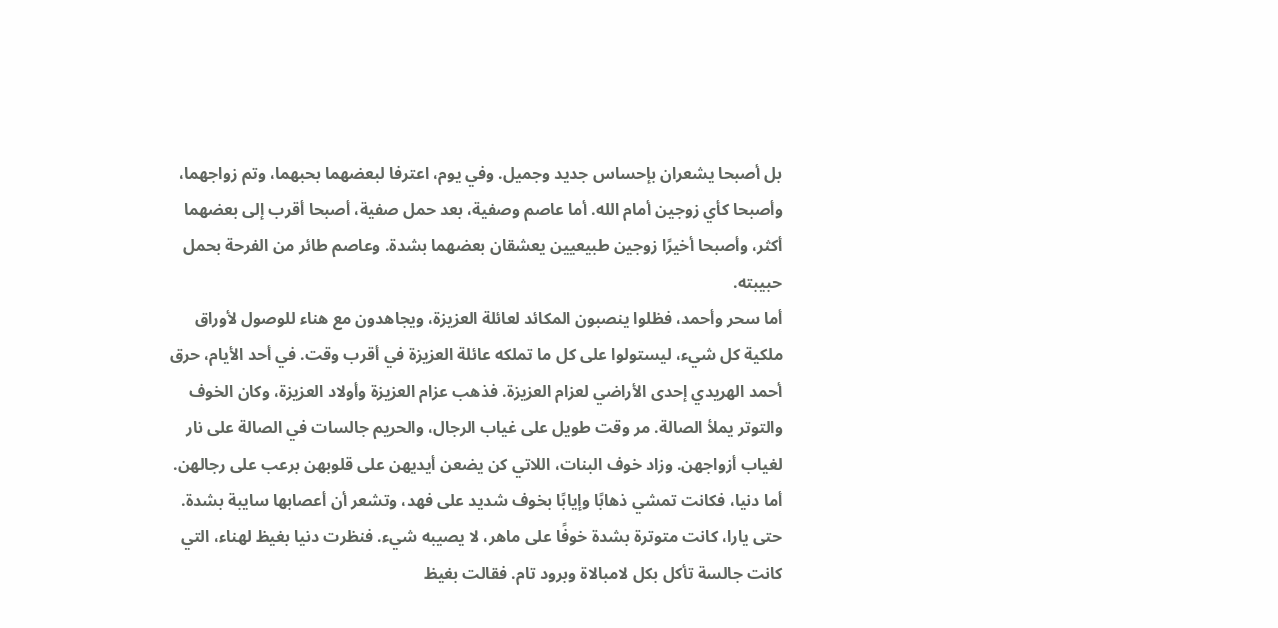بل أصبحا يشعران بإحساس جديد وجميل. وفي يوم، اعترفا لبعضهما بحبهما، وتم زواجهما، وأصبحا كأي زوجين أمام الله. أما عاصم وصفية، بعد حمل صفية، أصبحا أقرب إلى بعضهما أكثر، وأصبحا أخيرًا زوجين طبيعيين يعشقان بعضهما بشدة. وعاصم طائر من الفرحة بحمل حبيبته.
أما سحر وأحمد، فظلوا ينصبون المكائد لعائلة العزيزة، ويجاهدون مع هناء للوصول لأوراق ملكية كل شيء، ليستولوا على كل ما تملكه عائلة العزيزة في أقرب وقت. في أحد الأيام، حرق أحمد الهريدي إحدى الأراضي لعزام العزيزة. فذهب عزام العزيزة وأولاد العزيزة، وكان الخوف والتوتر يملأ الصالة. مر وقت طويل على غياب الرجال، والحريم جالسات في الصالة على نار لغياب أزواجهن. وزاد خوف البنات، اللاتي كن يضعن أيديهن على قلوبهن برعب على رجالهن.
أما دنيا، فكانت تمشي ذهابًا وإيابًا بخوف شديد على فهد، وتشعر أن أعصابها سايبة بشدة. حتى يارا، كانت متوترة بشدة خوفًا على ماهر، لا يصيبه شيء. فنظرت دنيا بغيظ لهناء، التي كانت جالسة تأكل بكل لامبالاة وبرود تام. فقالت بغيظ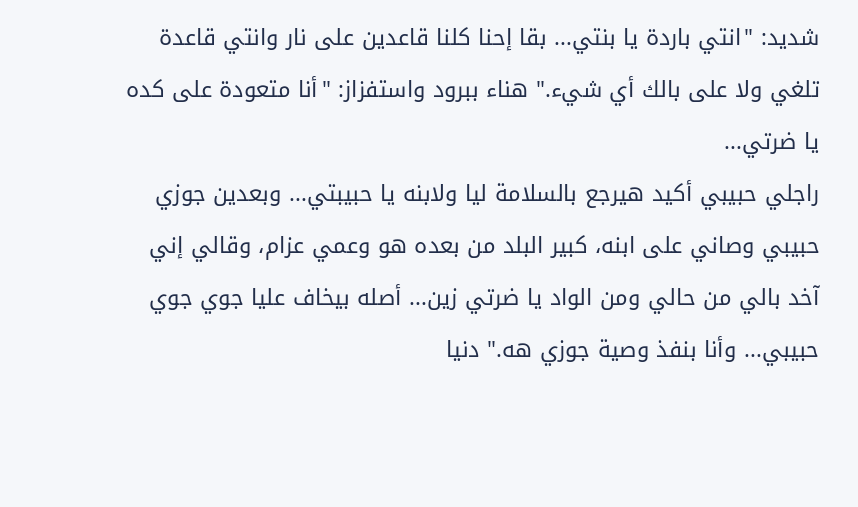شديد: "انتي باردة يا بنتي... بقا إحنا كلنا قاعدين على نار وانتي قاعدة تلغي ولا على بالك أي شيء." هناء ببرود واستفزاز: "أنا متعودة على كده يا ضرتي...
راجلي حبيبي أكيد هيرجع بالسلامة ليا ولابنه يا حبيبتي... وبعدين جوزي حبيبي وصاني على ابنه، كبير البلد من بعده هو وعمي عزام، وقالي إني آخد بالي من حالي ومن الواد يا ضرتي زين... أصله بيخاف عليا جوي جوي حبيبي... وأنا بنفذ وصية جوزي هه." دنيا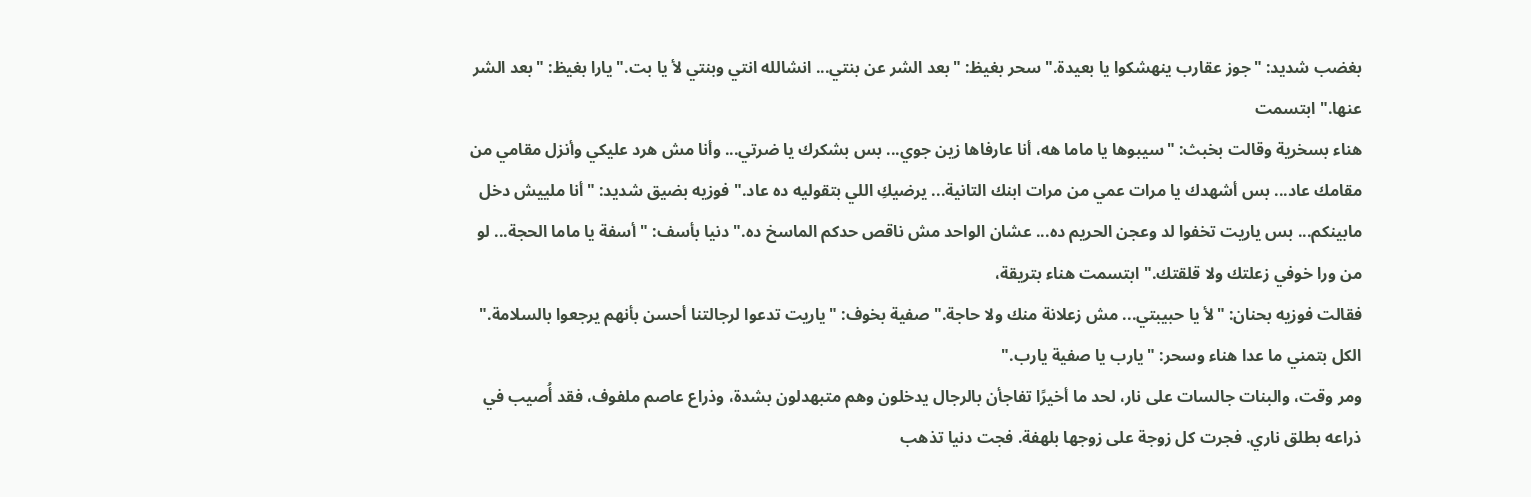بغضب شديد: "جوز عقارب ينهشكوا يا بعيدة." سحر بغيظ: "بعد الشر عن بنتي... انشالله انتي وبنتي لأ يا بت." يارا بغيظ: "بعد الشر عنها." ابتسمت
هناء بسخرية وقالت بخبث: "سيبوها يا ماما هه، أنا عارفاها زين جوي... بس بشكرك يا ضرتي... وأنا مش هرد عليكي وأنزل مقامي من مقامك عاد... بس أشهدك يا مرات عمي من مرات ابنك التانية... يرضيكِ اللي بتقوليه ده عاد." فوزيه بضيق شديد: "أنا ملييش دخل مابينكم... بس ياريت تخفوا لد وعجن الحريم ده... عشان الواحد مش ناقص حدكم الماسخ ده." دنيا بأسف: "أسفة يا ماما الحجة... لو من ورا خوفي زعلتك ولا قلقتك." ابتسمت هناء بتريقة،
فقالت فوزيه بحنان: "لأ يا حبيبتي... مش زعلانة منك ولا حاجة." صفية بخوف: "ياريت تدعوا لرجالتنا أحسن بأنهم يرجعوا بالسلامة." الكل بتمني ما عدا هناء وسحر: "يارب يا صفية يارب."
ومر وقت، والبنات جالسات على نار، لحد ما أخيرًا تفاجأن بالرجال يدخلون وهم متبهدلون بشدة، وذراع عاصم ملفوف، فقد أُصيب في ذراعه بطلق ناري. فجرت كل زوجة على زوجها بلهفة. فجت دنيا تذهب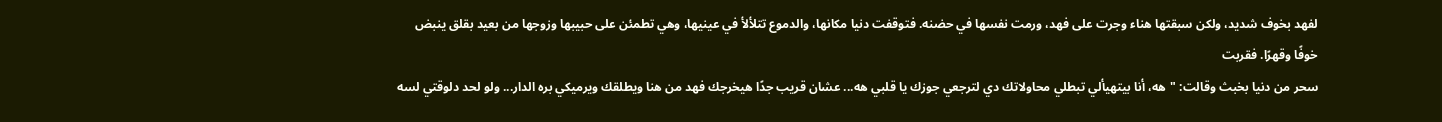لفهد بخوف شديد، ولكن سبقتها هناء وجرت على فهد، ورمت نفسها في حضنه. فتوقفت دنيا مكانها، والدموع تتلألأ في عينيها، وهي تطمئن على حبيبها وزوجها من بعيد بقلق ينبض خوفًا وقهرًا. فقربت
سحر من دنيا بخبث وقالت: "هه، أنا بيتهيألي تبطلي محاولاتك دي لترجعي جوزك يا قلبي هه... عشان قريب جدًا هيخرجك فهد من هنا ويطلقك ويرميكي بره الدار... ولو لحد دلوقتي لسه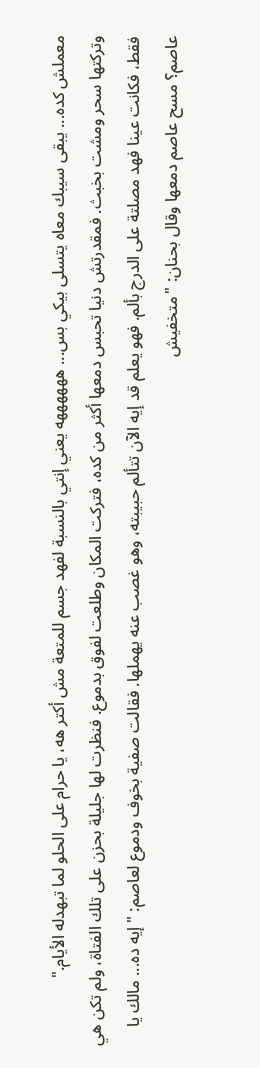معملش كده... يبقى سيبك معاه يتسلى بيكي بس... ههههههه يعني إنتي بالنسبة لفهد جسم للمتعة مش أكتر هه، يا حرام على الحلو لما تبهدله الأيام."
وتركتها سحر ومشت بخبث. فمقدرتش دنيا تحبس دمعها أكثر من كده، فتركت المكان وطلعت لفوق بدموع. فنظرت لها جليلة بحزن على تلك الفتاة، ولم تكن هي فقط، فكانت عينا فهد مصلتة على الدرج بألم. فهو يعلم قد إيه الآن تتألم حبيبته، وهو غصب عنه يهملها. فقالت صفية بخوف ودموع لعاصم: "إيه ده... مالك يا عاصم؟ مسح عاصم دمعها وقال بحنان: "متخفيش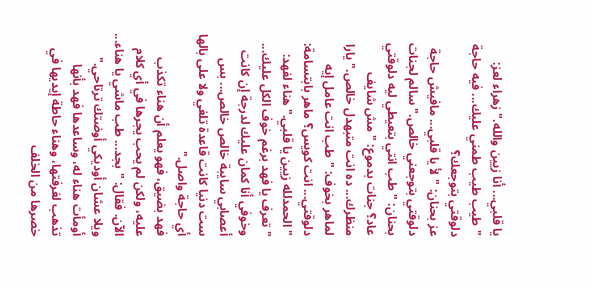يا قلبي... أنا زيين والله." زهراء لعز: "طيب طيب طمني عليك... فيه حاجة دلوقتي بتوجعك؟
عز بحنان: "لأ يا قلبي... مافيش حاجة دلوقتي بتوجعني خالص." سالم لجنات بحنان: "طب انتي بتعيطي ليه دلوقتي عاد؟ جنات بدموع: "مش شايف منظرك... ده انت متبهدل خالص." يارا لماهر بخوف: "طب انت عامل إيه دلوقتي... انت كويس؟ ماهر بابتسامة: "الحمدلله زيين يا قلبي." هناء لفهد: "تعرف يا فهد برغم خوف الكل عليك... وخوفي أنا كمان عليك لدرجة إن كانت أعصابي سايبة خالص خالص... بس ست دنيا كانت قاعدة تلغي ولا على بالها أي حاجة واصل."
فهد بضيق، فهو يعلم أن هناء تكذب عليه، ولكن لم يحب يجرها في أي كلام الآن. فقال: "بجد... طب ماشي يا هناء... ويلا عشان أوديكي أوضتك ترتاحي." أومأت هناء له، وساعدها فهد بأنها تذهب لغرفتها، وهناء حاطة إيديها في خصرها من الخلف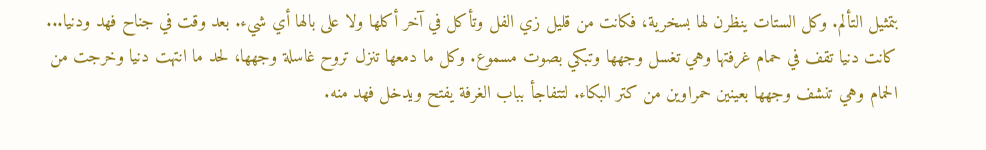بتمثيل التألم. وكل الستات ينظرن لها بسخرية، فكانت من قليل زي الفل وتأكل في آخر أكلها ولا على بالها أي شيء. بعد وقت في جناح فهد ودنيا...
كانت دنيا تقف في حمام غرفتها وهي تغسل وجهها وتبكي بصوت مسموع. وكل ما دمعها تنزل تروح غاسلة وجهها، لحد ما انتهت دنيا وخرجت من الحمام وهي تنشف وجهها بعينين حمراوين من كتر البكاء. لتتفاجأ بباب الغرفة يفتح ويدخل فهد منه.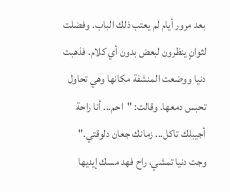بعد مرور أيام لم يعتب ذلك الباب. وفضلت لثوانٍ ينظرون لبعض بدون أي كلام. فذهبت دنيا ووضعت المنشفة مكانها وهي تحاول تحبس دمعها. وقالت: "احم... أنا راحة أجيبلك تاكل... زمانك جعان دلوقتي."
وجت دنيا تمشي، راح فهد مسك إيديها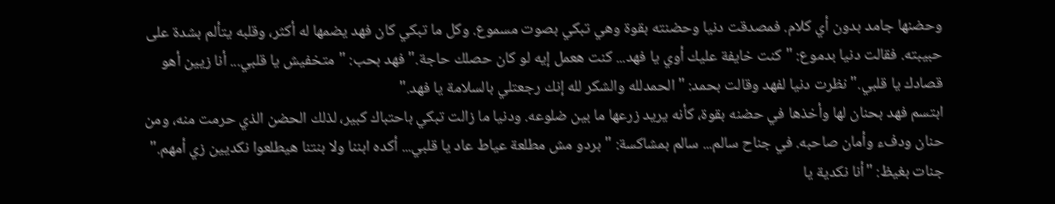وحضنها جامد بدون أي كلام. فمصدقت دنيا وحضنته بقوة وهي تبكي بصوت مسموع. وكل ما تبكي كان فهد يضمها له أكثر، وقلبه يتألم بشدة على حبيبته. فقالت دنيا بدموع: "كنت خايفة عليك أوي يا فهد... كنت هعمل إيه لو كان حصلك حاجة." فهد بحب: "متخفيش يا قلبي... أنا زيين أهو قصادك يا قلبي." نظرت دنيا لفهد وقالت بحمد: "الحمدلله والشكر لله إنك رجعتلي بالسلامة يا فهد."
ابتسم فهد بحنان لها وأخذها في حضنه بقوة، كأنه يريد زرعها ما بين ضلوعه. ودنيا ما زالت تبكي باحتباك كبير، لذلك الحضن الذي حرمت منه، ومن حنان ودفء وأمان صاحبه. في جناح سالم... سالم بمشاكسة: "بردو مش مطلعة عياط عاد يا قلبي... أكده ابننا ولا بنتنا هيطلعوا نكديين زي أمهم." جنات بغيظ: "أنا نكدية يا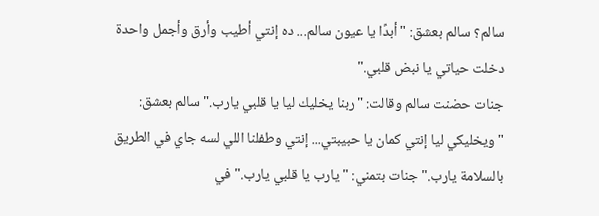سالم؟ سالم بعشق: "أبدًا يا عيون سالم... ده إنتي أطيب وأرق وأجمل واحدة دخلت حياتي يا نبض قلبي."
جنات حضنت سالم وقالت: "ربنا يخليك ليا يا قلبي يارب." سالم بعشق: "ويخليكي ليا إنتي كمان يا حبيبتي... إنتي وطفلنا اللي لسه جاي في الطريق بالسلامة يارب." جنات بتمني: "يارب يا قلبي يارب." في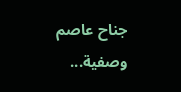جناح عاصم وصفية...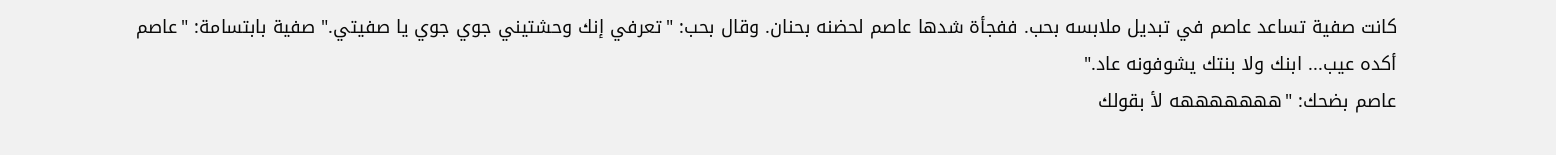كانت صفية تساعد عاصم في تبديل ملابسه بحب. ففجأة شدها عاصم لحضنه بحنان. وقال بحب: "تعرفي إنك وحشتيني جوي جوي يا صفيتي." صفية بابتسامة: "عاصم أكده عيب... ابنك ولا بنتك يشوفونه عاد."
عاصم بضحك: "هههههههه لأ بقولك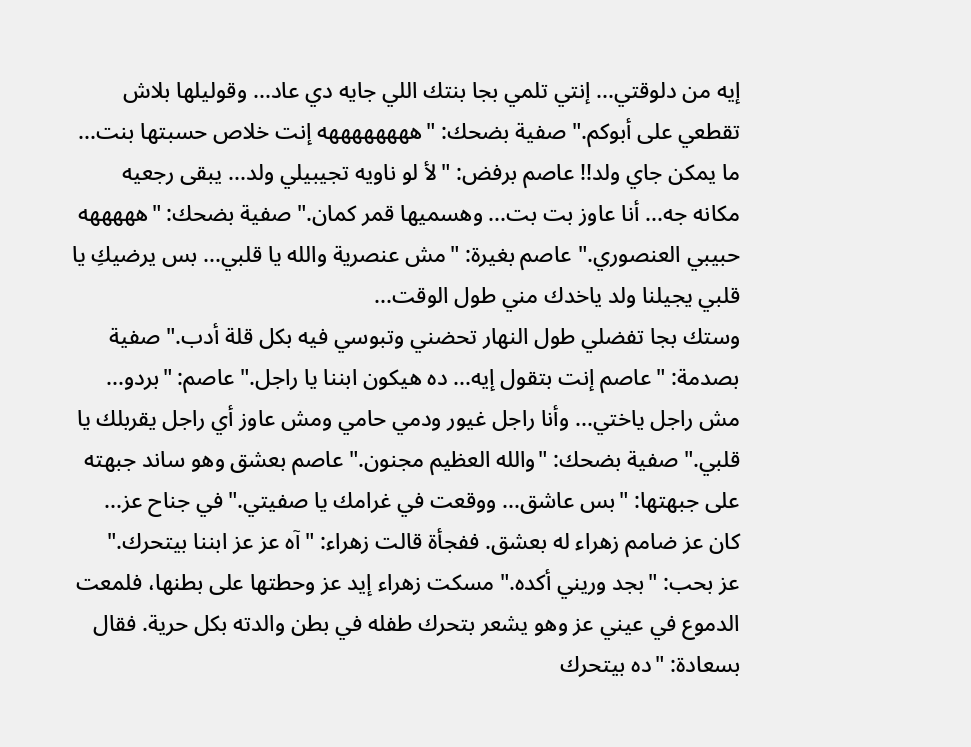إيه من دلوقتي... إنتي تلمي بجا بنتك اللي جايه دي عاد... وقوليلها بلاش تقطعي على أبوكم." صفية بضحك: "ههههههههه إنت خلاص حسبتها بنت... ما يمكن جاي ولد!! عاصم برفض: "لأ لو ناويه تجيبيلي ولد... يبقى رجعيه مكانه جه... أنا عاوز بت بت... وهسميها قمر كمان." صفية بضحك: "هههههه حبيبي العنصوري." عاصم بغيرة: "مش عنصرية والله يا قلبي... بس يرضيكِ يا قلبي يجيلنا ولد ياخدك مني طول الوقت...
وستك بجا تفضلي طول النهار تحضني وتبوسي فيه بكل قلة أدب." صفية بصدمة: "عاصم إنت بتقول إيه... ده هيكون ابننا يا راجل." عاصم: "بردو... مش راجل ياختي... وأنا راجل غيور ودمي حامي ومش عاوز أي راجل يقربلك يا قلبي." صفية بضحك: "والله العظيم مجنون." عاصم بعشق وهو ساند جبهته على جبهتها: "بس عاشق... ووقعت في غرامك يا صفيتي." في جناح عز... كان عز ضامم زهراء له بعشق. ففجأة قالت زهراء: "آه عز عز ابننا بيتحرك."
عز بحب: "بجد وريني أكده." مسكت زهراء إيد عز وحطتها على بطنها، فلمعت الدموع في عيني عز وهو يشعر بتحرك طفله في بطن والدته بكل حرية. فقال بسعادة: "ده بيتحرك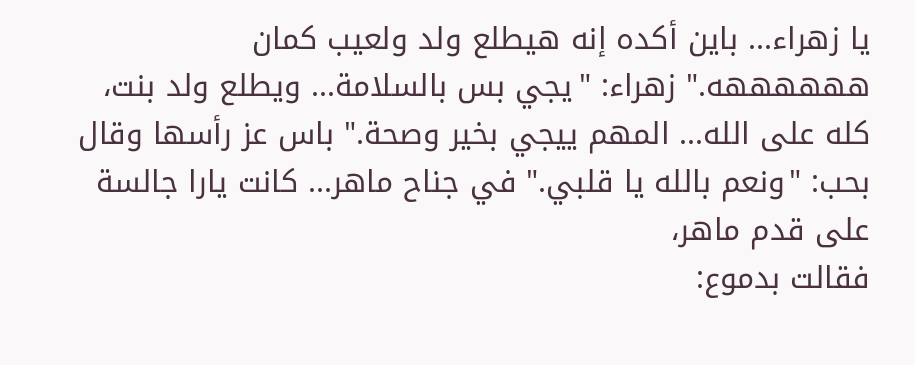يا زهراء... باين أكده إنه هيطلع ولد ولعيب كمان ههههههه." زهراء: "يجي بس بالسلامة... ويطلع ولد بنت، كله على الله... المهم ييجي بخير وصحة." باس عز رأسها وقال بحب: "ونعم بالله يا قلبي." في جناح ماهر... كانت يارا جالسة على قدم ماهر،
فقالت بدموع: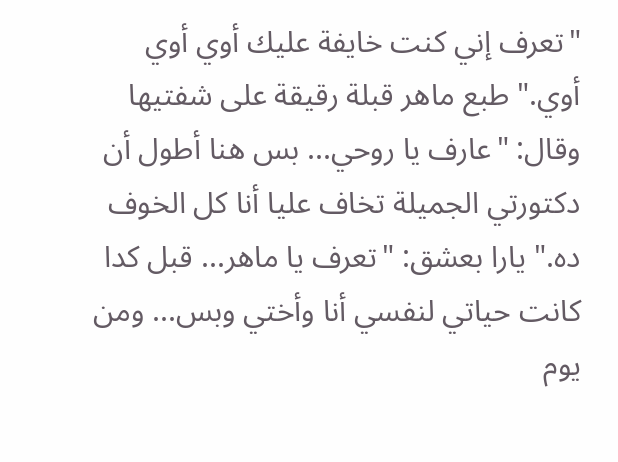"تعرف إني كنت خايفة عليك أوي أوي أوي." طبع ماهر قبلة رقيقة على شفتيها وقال: "عارف يا روحي... بس هنا أطول أن دكتورتي الجميلة تخاف عليا أنا كل الخوف ده." يارا بعشق: "تعرف يا ماهر... قبل كدا كانت حياتي لنفسي أنا وأختي وبس... ومن يوم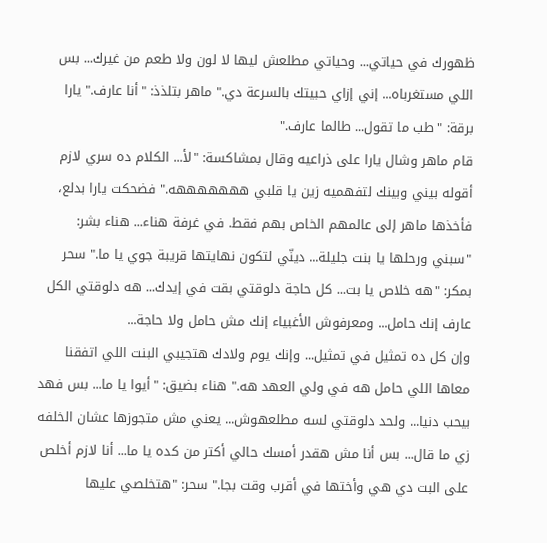ظهورك في حياتي... وحياتي مطلعش ليها لا لون ولا طعم من غيرك... بس اللي مستغرباه... إني إزاي حبيتك بالسرعة دي." ماهر بتلذذ: "أنا عارف." يارا برقة: "طب ما تقول... طالما عارف."
قام ماهر وشال يارا على ذراعيه وقال بمشاكسة: "لأ... الكلام ده سري لازم أقوله بيني وبينك لتفهميه زين يا قلبي هههههههه." فضحكت يارا بدلع، فأخذها ماهر إلى عالمهم الخاص بهم فقط. في غرفة هناء... هناء بشر: "سبني ورحلها يا بنت جليلة... دينّي لتكون نهايتها قريبة جوي يا ما." سحر بمكر: "هه خلاص يا بت... كل حاجة دلوقتي بقت في إيدك... هه دلوقتي الكل عارف إنك حامل... ومعرفوش الأغبياء إنك مش حامل ولا حاجة...
وإن كل ده تمثيل في تمثيل... وإنك يوم ولادك هتجيبي البنت اللي اتفقنا معاها اللي حامل هه في ولي العهد هه." هناء بضيق: "أيوا يا ما... بس فهد بيحب دنيا... ولحد دلوقتي لسه مطلعهوش... يعني مش متجوزها عشان الخلفه زي ما قال... بس أنا مش هقدر أمسك حالي أكتر من كده يا ما... أنا لازم أخلص على البت دي هي وأختها في أقرب وقت بجا." سحر: "هتخلصي عليها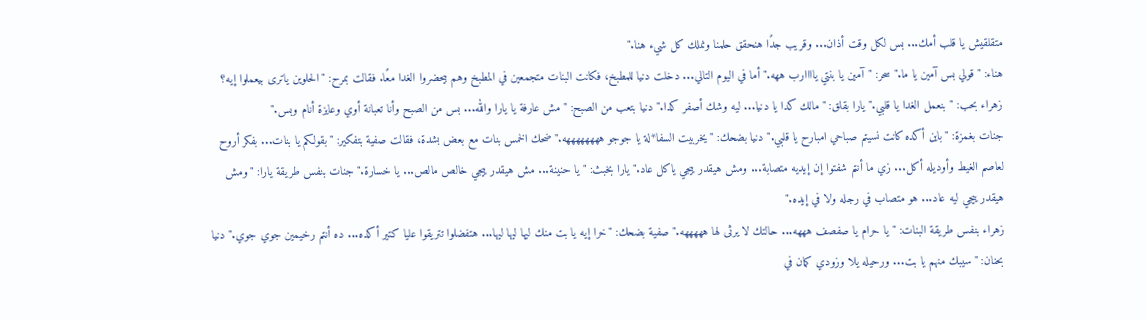متقلقيش يا قلب أمك... بس لكل وقت أذان... وقريب جدًا هنحقق حلمنا ونملك كل شيء هنا."
هناء: "قولي بس آمين يا ما." سحر: "آمين يا بنتي ياااارب ههه." أما في اليوم التالي... دخلت دنيا للمطبخ، فكانت البنات متجمعين في المطبخ وهم بيحضروا الغدا معًا. فقالت بمرح: "الحلوين ياترى بيعملوا إيه؟ زهراء بحب: "بنعمل الغدا يا قلبي." يارا بقلق: "مالك كدا يا دنيا... ليه وشك أصفر كدا." دنيا بتعب من الصبح: "مش عارفة يا يارا والله... بس من الصبح وأنا تعبانة أوي وعايزة أنام وبس."
جنات بغمزة: "باين أكده كانت نسيتم صباحي امبارح يا قلبي." دنيا بضحك: "يخربيت السفا*لة يا جوجو ههههههههه." ضحك الخمس بنات مع بعض بشدة، فقالت صفية بتفكير: "بقولكم يا بنات... بفكر أروح لعاصم الغيط وأوديله أكل... زي ما أنتم شفتوا إن إيديه متصابة... ومش هيقدر ييجي ياكل عاد." يارا بخبث: "يا حنينة... مش هيقدر ييجي خالص مالص... يا خسارة." جنات بنفس طريقة يارا: "ومش هيقدر ييجي ليه عاد... هو متصاب في رجله ولا في إيده."
زهراء بنفس طريقة البنات: "يا حرام يا صفصف هههه... حالتك لا يرثى لها هههههه." صفية بضحك: "خرا إيه يا بت منك ليها ليها ليها... هتفضلوا تتريقوا عليا كتير أكده... ده أنتم رخيمين جوي جوي." دنيا بحنان: "سيبك منهم يا بت... ورحيله يلا وزودي كمان في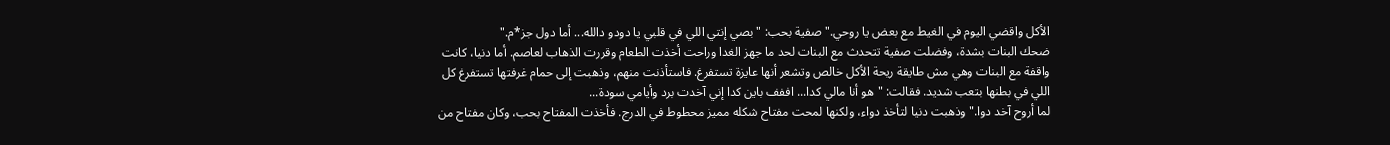الأكل واقضي اليوم في الغيط مع بعض يا روحي." صفية بحب: "بصي إنتي اللي في قلبي يا دودو دالله... أما دول جز*م."
ضحك البنات بشدة، وفضلت صفية تتحدث مع البنات لحد ما جهز الغدا وراحت أخذت الطعام وقررت الذهاب لعاصم. أما دنيا، كانت واقفة مع البنات وهي مش طايقة ريحة الأكل خالص وتشعر أنها عايزة تستفرغ. فاستأذنت منهم، وذهبت إلى حمام غرفتها تستفرغ كل اللي في بطنها بتعب شديد. فقالت: "هو أنا مالي كدا... اففف باين كدا إني آخدت برد وأيامي سودة...
لما أروح آخد دوا." وذهبت دنيا لتأخذ دواء، ولكنها لمحت مفتاح شكله مميز محطوط في الدرج. فأخذت المفتاح بحب، وكان مفتاح من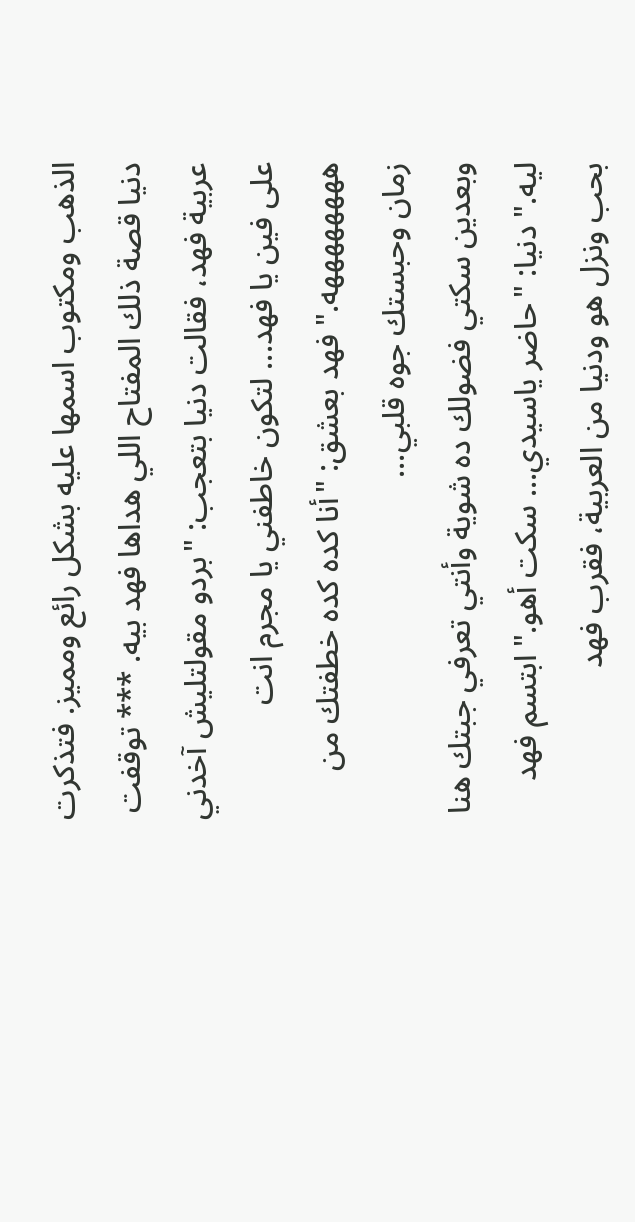الذهب ومكتوب اسمها عليه بشكل رائع ومميز. فتذكرت دنيا قصة ذلك المفتاح اللي هداها فهد بيه. *** توقفت عربية فهد، فقالت دنيا بتعجب: "بردو مقولتليش آخدني على فين يا فهد... لتكون خاطفني يا مجرم انت ههههههههه." فهد بعشق: "أنا كده كده خطفتك من زمان وحبستك جوه قلبي...
وبعدين سكتي فضولك ده شوية وأنتي تعرفي جبتك هنا ليه." دنيا: "حاضر ياسيدي... سكت أهو." ابتسم فهد بحب ونزل هو ودنيا من العربية، فقرب فهد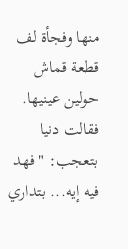منها وفجأة لف قطعة قماش حولين عينيها. فقالت دنيا بتعجب: "فهد فيه إيه... بتداري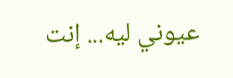عيوني ليه... إنت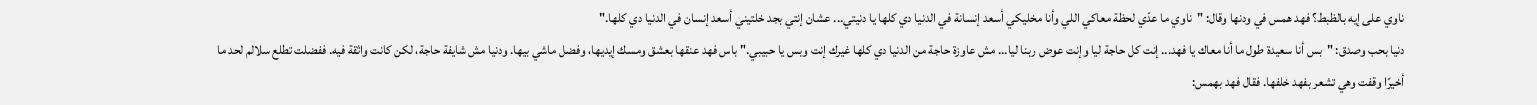ناوي على إيه بالظبط؟ فهد همس في ودنها وقال: "ناوي ما عدّي لحظة معاكي اللي وأنا مخليكي أسعد إنسانة في الدنيا دي كلها يا دنيتي... عشان إنتي بجد خلتيني أسعد إنسان في الدنيا دي كلها."
دنيا بحب وصدق: "بس أنا سعيدة طول ما أنا معاك يا فهد... إنت كل حاجة ليا وإنت عوض ربنا ليا... مش عاوزة حاجة من الدنيا دي كلها غيرك إنت وبس يا حبيبي." باس فهد عنقها بعشق ومسك إيديها، وفضل ماشي بيها. ودنيا مش شايفة حاجة، لكن كانت واثقة فيه. ففضلت تطلع سلالم لحد ما أخيرًا وقفت وهي تشعر بفهد خلفها. فقال فهد بهمس: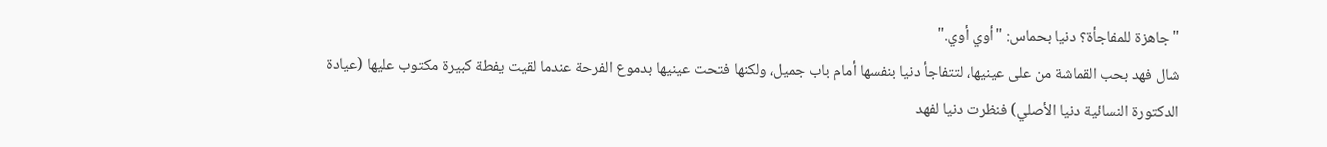"جاهزة للمفاجأة؟ دنيا بحماس: "أوي أوي."
شال فهد بحب القماشة من على عينيها، لتتفاجأ دنيا بنفسها أمام باب جميل، ولكنها فتحت عينيها بدموع الفرحة عندما لقيت يفطة كبيرة مكتوب عليها (عيادة الدكتورة النسائية دنيا الأصلي) فنظرت دنيا لفهد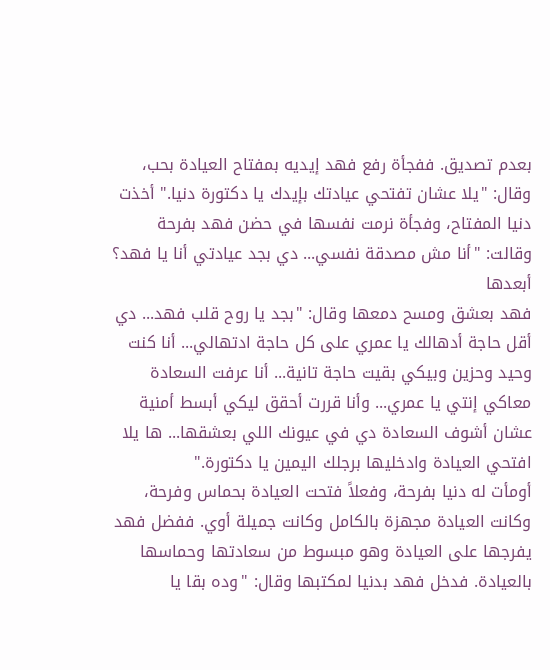بعدم تصديق. ففجأة رفع فهد إيديه بمفتاح العيادة بحب، وقال: "يلا عشان تفتحي عيادتك بإيدك يا دكتورة دنيا." أخذت دنيا المفتاح، وفجأة نرمت نفسها في حضن فهد بفرحة وقالت: "أنا مش مصدقة نفسي... دي بجد عيادتي أنا يا فهد؟ أبعدها
فهد بعشق ومسح دمعها وقال: "بجد يا روح قلب فهد... دي أقل حاجة أدهالك يا عمري على كل حاجة ادتهالي... أنا كنت وحيد وحزين وبيكي بقيت حاجة تانية... أنا عرفت السعادة معاكي إنتي يا عمري... وأنا قررت أحقق ليكي أبسط أمنية عشان أشوف السعادة دي في عيونك اللي بعشقها... ها يلا افتحي العيادة وادخليها برجلك اليمين يا دكتورة."
أومأت له دنيا بفرحة، وفعلاً فتحت العيادة بحماس وفرحة، وكانت العيادة مجهزة بالكامل وكانت جميلة أوي. ففضل فهد يفرجها على العيادة وهو مبسوط من سعادتها وحماسها بالعيادة. فدخل فهد بدنيا لمكتبها وقال: "وده بقا يا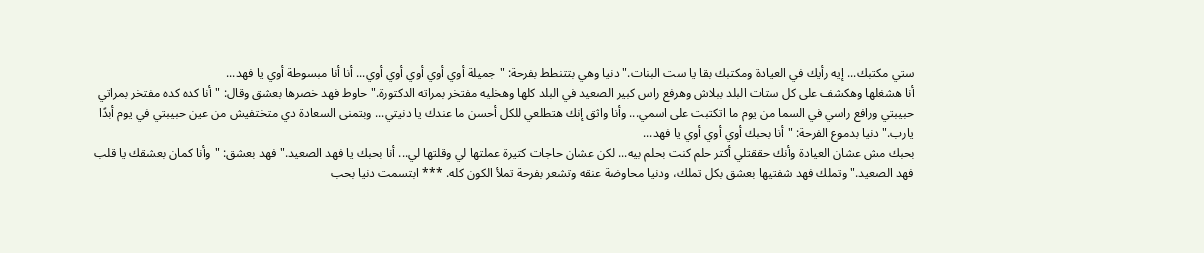ستي مكتبك... إيه رأيك في العيادة ومكتبك بقا يا ست البنات." دنيا وهي بتتنطط بفرحة: "جميلة أوي أوي أوي أوي أوي... أنا أنا مبسوطة أوي يا فهد...
أنا هشغلها وهكشف على كل ستات البلد ببلاش وهرفع راس كبير الصعيد في البلد كلها وهخليه مفتخر بمراته الدكتورة." حاوط فهد خصرها بعشق وقال: "أنا كده كده مفتخر بمراتي حبيبتي ورافع راسي في السما من يوم ما اتكتبت على اسمي... وأنا واثق إنك هتطلعي للكل أحسن ما عندك يا دنيتي... وبتمنى السعادة دي متختفيش من عين حبيبتي في يوم أبدًا يارب." دنيا بدموع الفرحة: "أنا بحبك أوي أوي أوي يا فهد...
بحبك مش عشان العيادة وأنك حققتلي أكتر حلم كنت بحلم بيه... لكن عشان حاجات كتيرة عملتها لي وقلتها لي... أنا بحبك يا فهد الصعيد." فهد بعشق: "وأنا كمان بعشقك يا قلب فهد الصعيد." وتملك فهد شفتيها بعشق بكل تملك، ودنيا محاوضة عنقه وتشعر بفرحة تملأ الكون كله. *** ابتسمت دنيا بحب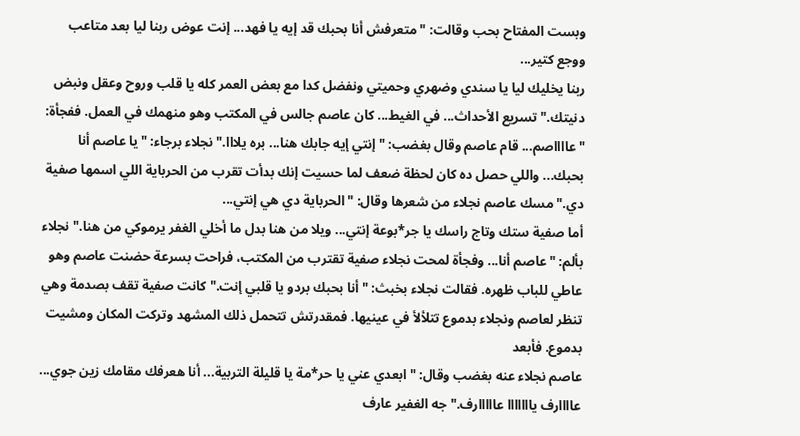وبست المفتاح بحب وقالت: "متعرفش أنا بحبك قد إيه يا فهد... إنت عوض ربنا ليا بعد متاعب ووجع كتير...
ربنا يخليك ليا يا سندي وضهري وحميتي ونفضل كدا مع بعض العمر كله يا قلب وروح وعقل ونبض دنيتك." تسريع الأحداث... في الغيط... كان عاصم جالس في المكتب وهو منهمك في العمل. ففجأة: "عااااصم... قام عاصم وقال بغضب: "إنتي إيه جابك هنا... بره يلااا." نجلاء برجاء: "يا عاصم أنا بحبك... واللي حصل ده كان لحظة ضعف لما حسيت إنك بدأت تقرب من الحرباية اللي اسمها صفية دي." مسك عاصم نجلاء من شعرها وقال: "الحرباية دي هي إنتي...
أما صفية ستك وتاج راسك يا جر*بوعة إنتي... ويلا من هنا بدل ما أخلي الغفر يرموكي من هنا." نجلاء بألم: "عاصم أنا... وفجأة لمحت نجلاء صفية تقترب من المكتب، فراحت بسرعة حضنت عاصم وهو عاطي للباب ظهره. فقالت نجلاء بخبث: "أنا بحبك بردو يا قلبي إنت." كانت صفية تقف بصدمة وهي تنظر لعاصم ونجلاء بدموع تتلألأ في عينيها. فمقدرتش تتحمل ذلك المشهد وتركت المكان ومشيت بدموع. فأبعد
عاصم نجلاء عنه بغضب وقال: "ابعدي عني يا حر*مة يا قليلة التربية... أنا هعرفك مقامك زين جوي... عاااارف يااااااا عااااارف." جه الغفير عارف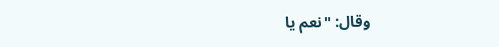وقال: "نعم يا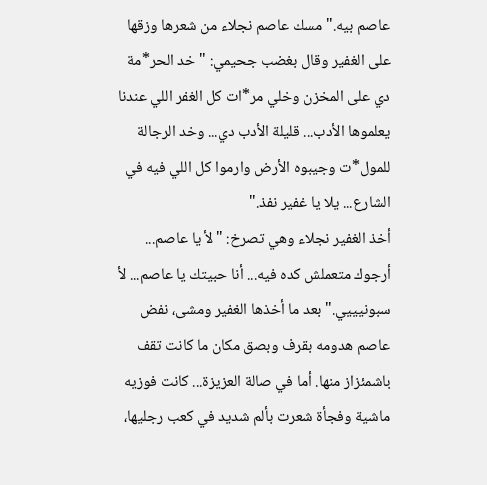عاصم بيه." مسك عاصم نجلاء من شعرها وزقها على الغفير وقال بغضب جحيمي: "خد الحر*مة دي على المخزن وخلي مر*ات كل الغفر اللي عندنا يعلموها الأدب... قليلة الأدب دي... وخد الرجالة للمول*ت وجيبوه الأرض وارموا كل اللي فيه في الشارع... يلا يا غفير نفذ."
أخذ الغفير نجلاء وهي تصرخ: "لأ يا عاصم... أرجوك متعملش كده فيه... أنا حبيتك يا عاصم... لأ سبونيييي." بعد ما أخذها الغفير ومشى، نفض عاصم هدومه بقرف وبصق مكان ما كانت تقف باشمئزاز منها. أما في صالة العزيزة... كانت فوزيه ماشية وفجأة شعرت بألم شديد في كعب رجليها،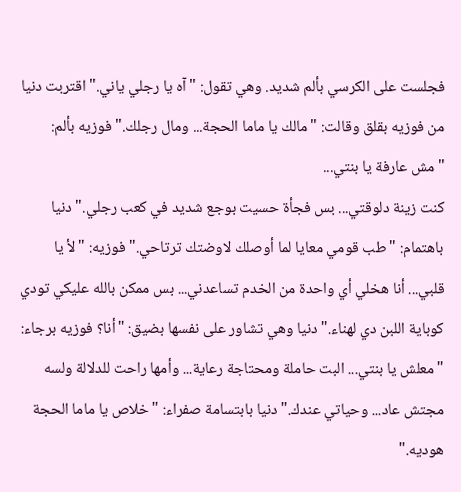فجلست على الكرسي بألم شديد. وهي تقول: "آه يا رجلي ياني." اقتربت دنيا من فوزيه بقلق وقالت: "مالك يا ماما الحجة... ومال رجلك." فوزيه بألم: "مش عارفة يا بنتي...
كنت زينة دلوقتي... بس فجأة حسيت بوجع شديد في كعب رجلي." دنيا باهتمام: "طب قومي معايا لما أوصلك لاوضتك ترتاحي." فوزيه: "لأ يا قلبي... أنا هخلي أي واحدة من الخدم تساعدني... بس ممكن بالله عليكي تودي كوباية اللبن دي لهناء." دنيا وهي تشاور على نفسها بضيق: "أنا؟ فوزيه برجاء: "معلش يا بنتي... البت حاملة ومحتاجة رعاية... وأمها راحت للدلالة ولسه مجتش عاد... وحياتي عندك." دنيا بابتسامة صفراء: "خلاص يا ماما الحجة هوديه."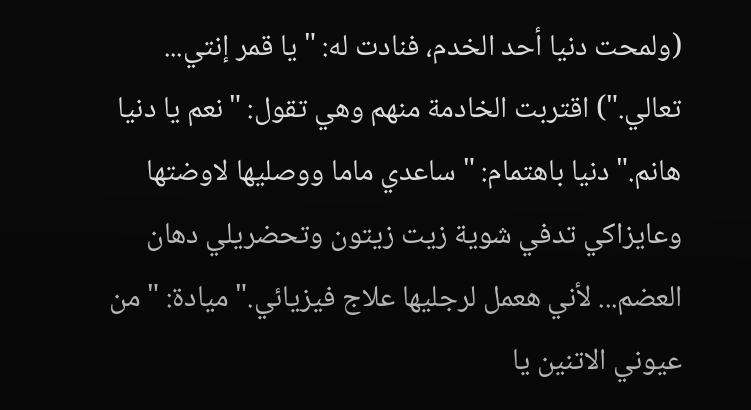(ولمحت دنيا أحد الخدم، فنادت له: "يا قمر إنتي... تعالي.") اقتربت الخادمة منهم وهي تقول: "نعم يا دنيا هانم." دنيا باهتمام: "ساعدي ماما ووصليها لاوضتها وعايزاكي تدفي شوية زيت زيتون وتحضريلي دهان العضم... لأني هعمل لرجليها علاج فيزيائي." ميادة: "من عيوني الاتنين يا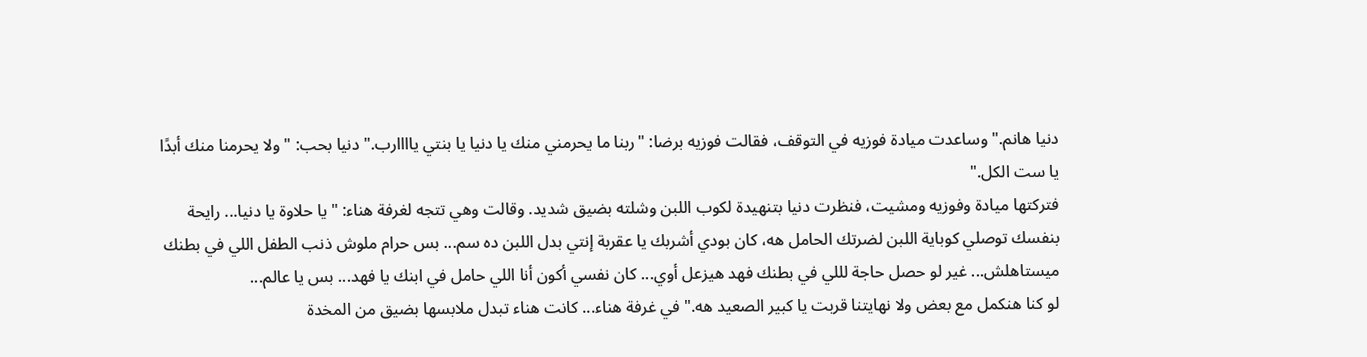دنيا هانم." وساعدت ميادة فوزيه في التوقف، فقالت فوزيه برضا: "ربنا ما يحرمني منك يا دنيا يا بنتي ياااارب." دنيا بحب: "ولا يحرمنا منك أبدًا يا ست الكل."
فتركتها ميادة وفوزيه ومشيت، فنظرت دنيا بتنهيدة لكوب اللبن وشلته بضيق شديد. وقالت وهي تتجه لغرفة هناء: "يا حلاوة يا دنيا... رايحة بنفسك توصلي كوباية اللبن لضرتك الحامل هه، كان بودي أشربك يا عقربة إنتي بدل اللبن ده سم... بس حرام ملوش ذنب الطفل اللي في بطنك ميستاهلش... غير لو حصل حاجة لللي في بطنك فهد هيزعل أوي... كان نفسي أكون أنا اللي حامل في ابنك يا فهد... بس يا عالم...
لو كنا هنكمل مع بعض ولا نهايتنا قربت يا كبير الصعيد هه." في غرفة هناء... كانت هناء تبدل ملابسها بضيق من المخدة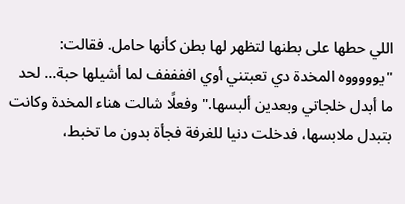اللي حطها على بطنها لتظهر لها بطن كأنها حامل. فقالت: "يوووووه المخدة دي تعبتني أوي اففففف لما أشيلها حبة... لحد ما أبدل خلجاتي وبعدين ألبسها." وفعلًا شالت هناء المخدة وكانت بتبدل ملابسها، فدخلت دنيا للغرفة فجأة بدون ما تخبط،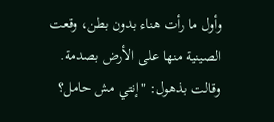وأول ما رأت هناء بدون بطن، وقعت الصينية منها على الأرض بصدمة.
وقالت بذهول: "إنتي مش حامل؟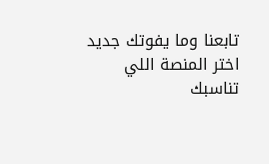تابعنا وما يفوتك جديد
اختر المنصة اللي تناسبك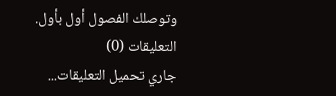وتوصلك الفصول أول بأول.
التعليقات (0)
جاري تحميل التعليقات...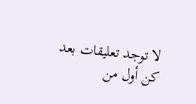لا توجد تعليقات بعد
كن أول من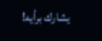يشارك برأيه!